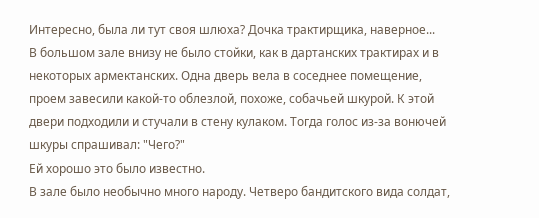Интересно, была ли тут своя шлюха? Дочка трактирщика, наверное...
В большом зале внизу не было стойки, как в дартанских трактирах и в некоторых армектанских. Одна дверь вела в соседнее помещение, проем завесили какой-то облезлой, похоже, собачьей шкурой. К этой двери подходили и стучали в стену кулаком. Тогда голос из-за вонючей шкуры спрашивал: "Чего?"
Ей хорошо это было известно.
В зале было необычно много народу. Четверо бандитского вида солдат,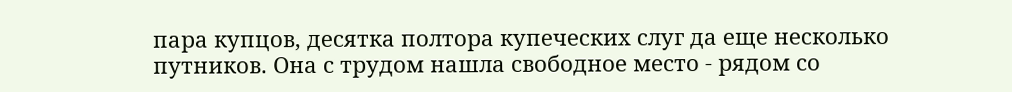пара купцов, десятка полтора купеческих слуг да еще несколько путников. Она с трудом нашла свободное место - рядом со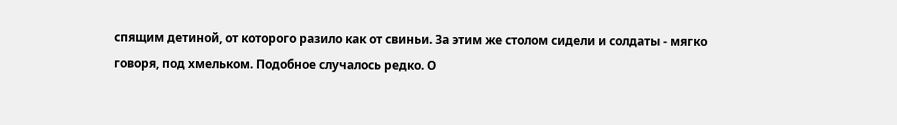спящим детиной, от которого разило как от свиньи. За этим же столом сидели и солдаты - мягко говоря, под хмельком. Подобное случалось редко. О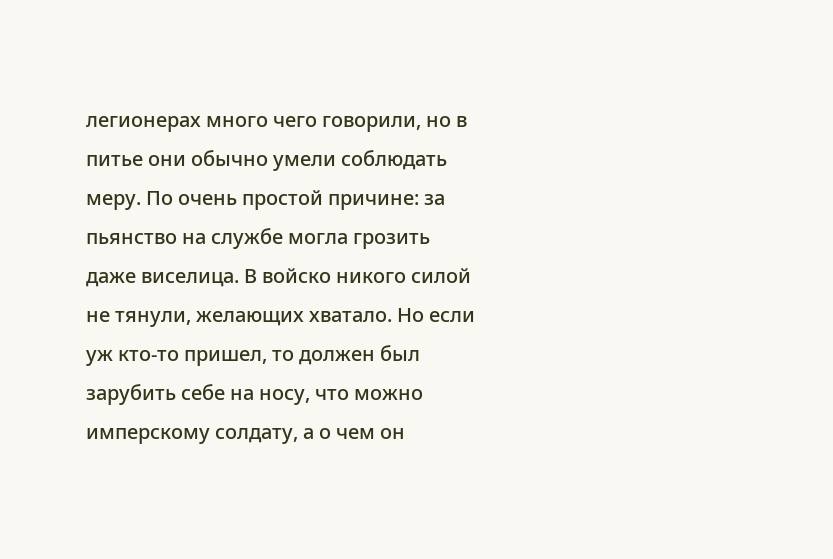легионерах много чего говорили, но в питье они обычно умели соблюдать меру. По очень простой причине: за пьянство на службе могла грозить даже виселица. В войско никого силой не тянули, желающих хватало. Но если уж кто-то пришел, то должен был зарубить себе на носу, что можно имперскому солдату, а о чем он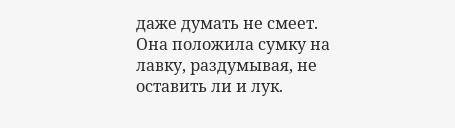даже думать не смеет.
Она положила сумку на лавку, раздумывая, не оставить ли и лук.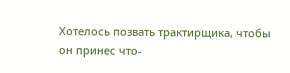Хотелось позвать трактирщика, чтобы он принес что-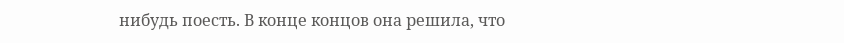нибудь поесть. В конце концов она решила, что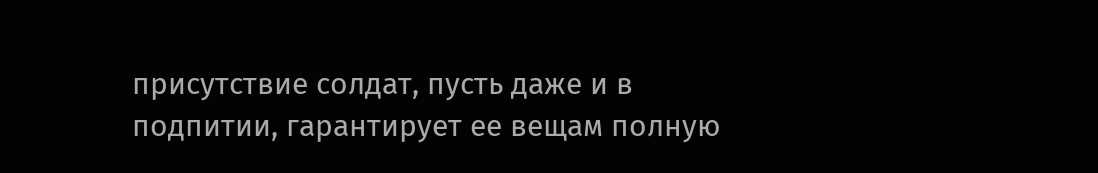присутствие солдат, пусть даже и в подпитии, гарантирует ее вещам полную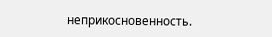неприкосновенность.